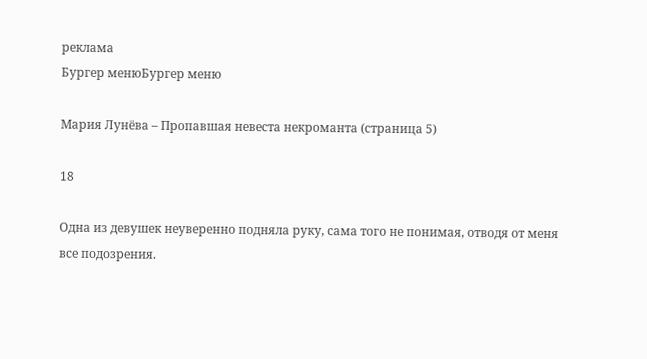реклама
Бургер менюБургер меню

Мария Лунёва – Пропавшая невеста некроманта (страница 5)

18

Одна из девушек неуверенно подняла руку, сама того не понимая, отводя от меня все подозрения.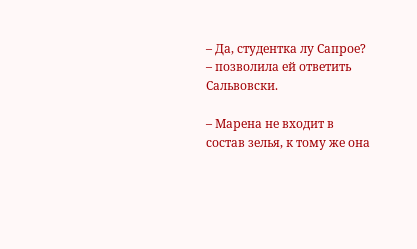– Да, студентка лу Сапрое? – позволила ей ответить Сальвовски.

– Марена не входит в состав зелья, к тому же она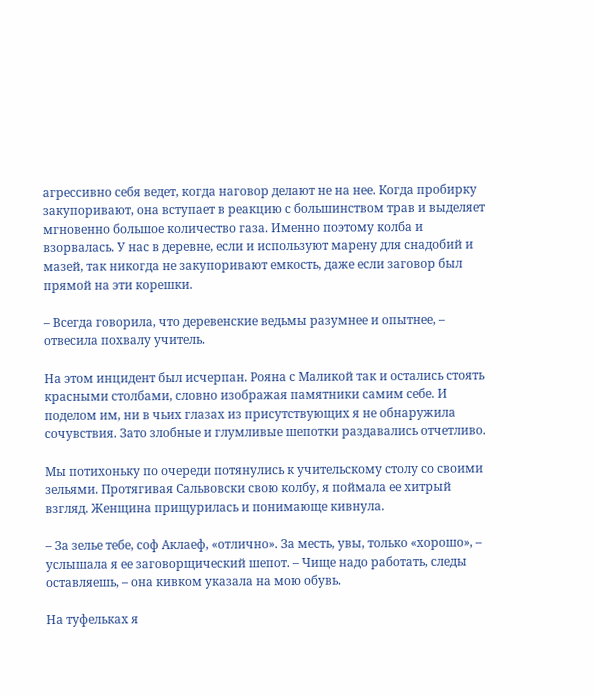агрессивно себя ведет, когда наговор делают не на нее. Когда пробирку закупоривают, она вступает в реакцию с большинством трав и выделяет мгновенно большое количество газа. Именно поэтому колба и взорвалась. У нас в деревне, если и используют марену для снадобий и мазей, так никогда не закупоривают емкость, даже если заговор был прямой на эти корешки.

– Всегда говорила, что деревенские ведьмы разумнее и опытнее, – отвесила похвалу учитель.

На этом инцидент был исчерпан. Рояна с Маликой так и остались стоять красными столбами, словно изображая памятники самим себе. И поделом им, ни в чьих глазах из присутствующих я не обнаружила сочувствия. Зато злобные и глумливые шепотки раздавались отчетливо.

Мы потихоньку по очереди потянулись к учительскому столу со своими зельями. Протягивая Сальвовски свою колбу, я поймала ее хитрый взгляд. Женщина прищурилась и понимающе кивнула.

– За зелье тебе, соф Аклаеф, «отлично». За месть, увы, только «хорошо», – услышала я ее заговорщический шепот. – Чище надо работать, следы оставляешь, – она кивком указала на мою обувь.

На туфельках я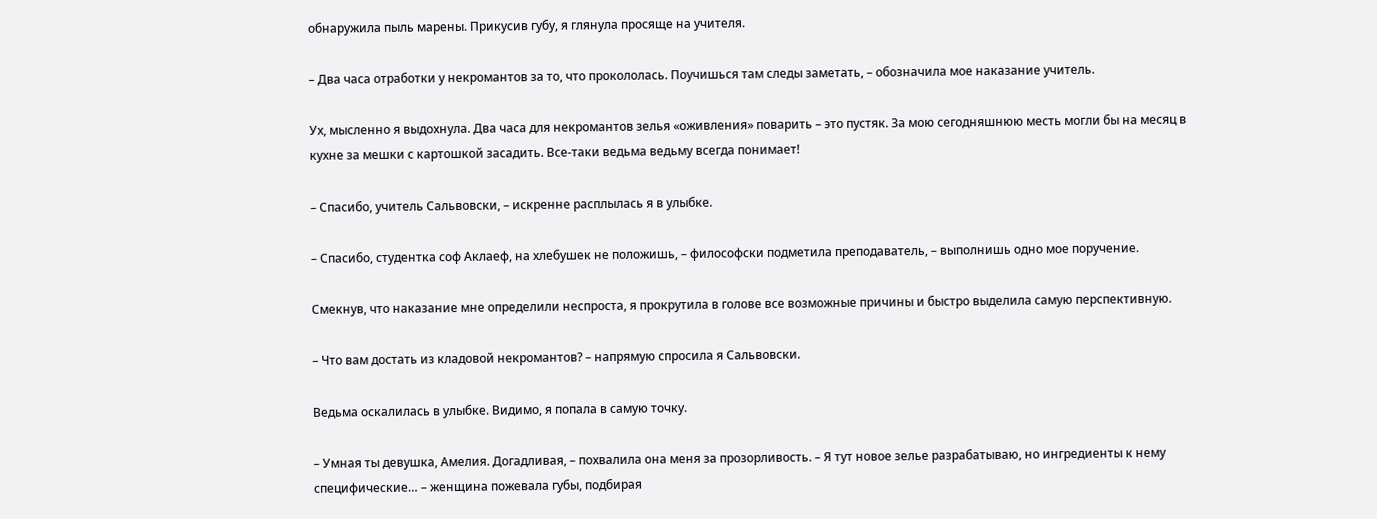обнаружила пыль марены. Прикусив губу, я глянула просяще на учителя.

– Два часа отработки у некромантов за то, что прокололась. Поучишься там следы заметать, – обозначила мое наказание учитель.

Ух, мысленно я выдохнула. Два часа для некромантов зелья «оживления» поварить – это пустяк. За мою сегодняшнюю месть могли бы на месяц в кухне за мешки с картошкой засадить. Все-таки ведьма ведьму всегда понимает!

– Спасибо, учитель Сальвовски, – искренне расплылась я в улыбке.

– Спасибо, студентка соф Аклаеф, на хлебушек не положишь, – философски подметила преподаватель, – выполнишь одно мое поручение.

Смекнув, что наказание мне определили неспроста, я прокрутила в голове все возможные причины и быстро выделила самую перспективную.

– Что вам достать из кладовой некромантов? – напрямую спросила я Сальвовски.

Ведьма оскалилась в улыбке. Видимо, я попала в самую точку.

– Умная ты девушка, Амелия. Догадливая, – похвалила она меня за прозорливость. – Я тут новое зелье разрабатываю, но ингредиенты к нему специфические… – женщина пожевала губы, подбирая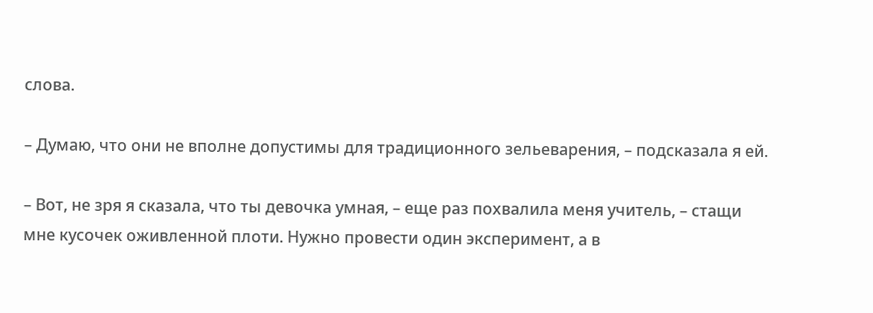слова.

– Думаю, что они не вполне допустимы для традиционного зельеварения, – подсказала я ей.

– Вот, не зря я сказала, что ты девочка умная, – еще раз похвалила меня учитель, – стащи мне кусочек оживленной плоти. Нужно провести один эксперимент, а в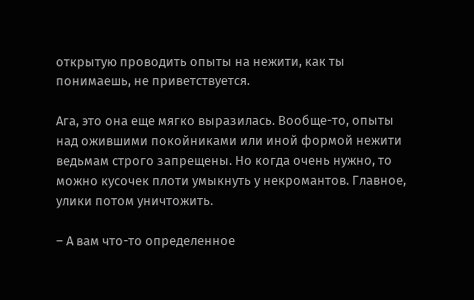открытую проводить опыты на нежити, как ты понимаешь, не приветствуется.

Ага, это она еще мягко выразилась. Вообще-то, опыты над ожившими покойниками или иной формой нежити ведьмам строго запрещены. Но когда очень нужно, то можно кусочек плоти умыкнуть у некромантов. Главное, улики потом уничтожить.

– А вам что-то определенное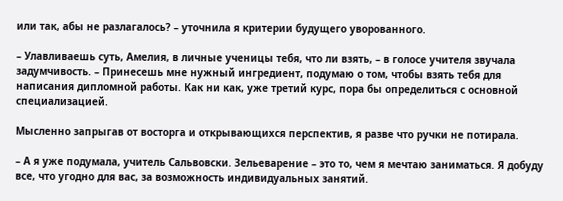или так, абы не разлагалось? – уточнила я критерии будущего уворованного.

– Улавливаешь суть, Амелия, в личные ученицы тебя, что ли взять, – в голосе учителя звучала задумчивость. – Принесешь мне нужный ингредиент, подумаю о том, чтобы взять тебя для написания дипломной работы. Как ни как, уже третий курс, пора бы определиться с основной специализацией.

Мысленно запрыгав от восторга и открывающихся перспектив, я разве что ручки не потирала.

– А я уже подумала, учитель Сальвовски. Зельеварение – это то, чем я мечтаю заниматься. Я добуду все, что угодно для вас, за возможность индивидуальных занятий.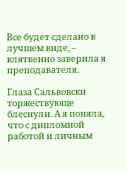Все будет сделано в лучшем виде, – клятвенно заверила я преподавателя.

Глаза Сальвовски торжествующе блеснули. А я поняла, что с дипломной работой и личным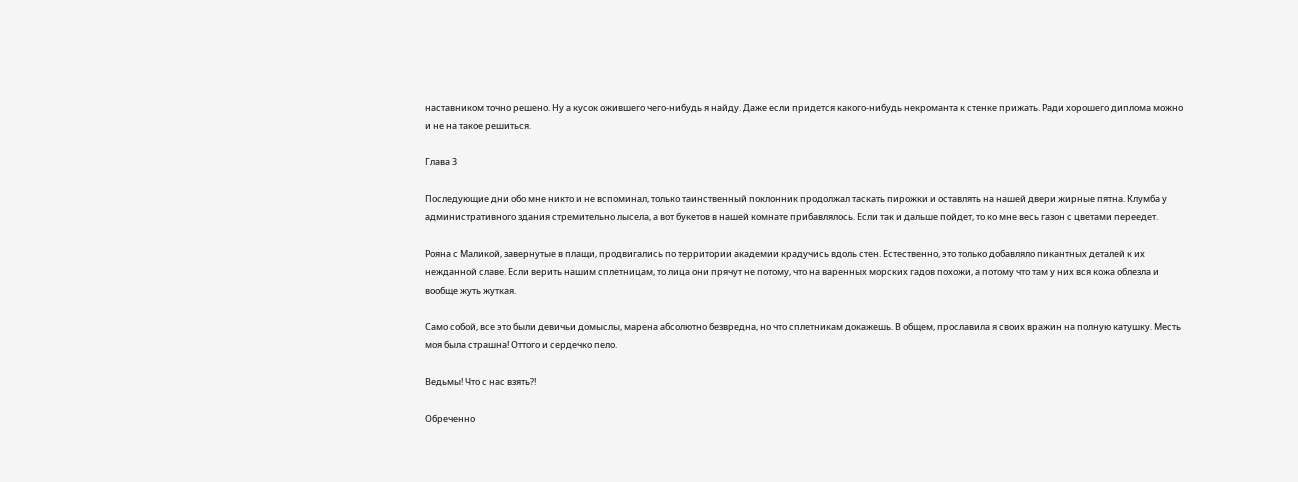наставником точно решено. Ну а кусок ожившего чего-нибудь я найду. Даже если придется какого-нибудь некроманта к стенке прижать. Ради хорошего диплома можно и не на такое решиться.

Глава 3

Последующие дни обо мне никто и не вспоминал, только таинственный поклонник продолжал таскать пирожки и оставлять на нашей двери жирные пятна. Клумба у административного здания стремительно лысела, а вот букетов в нашей комнате прибавлялось. Если так и дальше пойдет, то ко мне весь газон с цветами переедет.

Рояна с Маликой, завернутые в плащи, продвигались по территории академии крадучись вдоль стен. Естественно, это только добавляло пикантных деталей к их нежданной славе. Если верить нашим сплетницам, то лица они прячут не потому, что на варенных морских гадов похожи, а потому что там у них вся кожа облезла и вообще жуть жуткая.

Само собой, все это были девичьи домыслы, марена абсолютно безвредна, но что сплетникам докажешь. В общем, прославила я своих вражин на полную катушку. Месть моя была страшна! Оттого и сердечко пело.

Ведьмы! Что с нас взять?!

Обреченно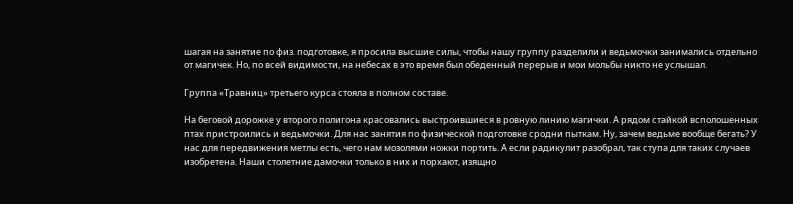шагая на занятие по физ. подготовке, я просила высшие силы, чтобы нашу группу разделили и ведьмочки занимались отдельно от магичек. Но, по всей видимости, на небесах в это время был обеденный перерыв и мои мольбы никто не услышал.

Группа «Травниц» третьего курса стояла в полном составе.

На беговой дорожке у второго полигона красовались выстроившиеся в ровную линию магички. А рядом стайкой всполошенных птах пристроились и ведьмочки. Для нас занятия по физической подготовке сродни пыткам. Ну, зачем ведьме вообще бегать? У нас для передвижения метлы есть, чего нам мозолями ножки портить. А если радикулит разобрал, так ступа для таких случаев изобретена. Наши столетние дамочки только в них и порхают, изящно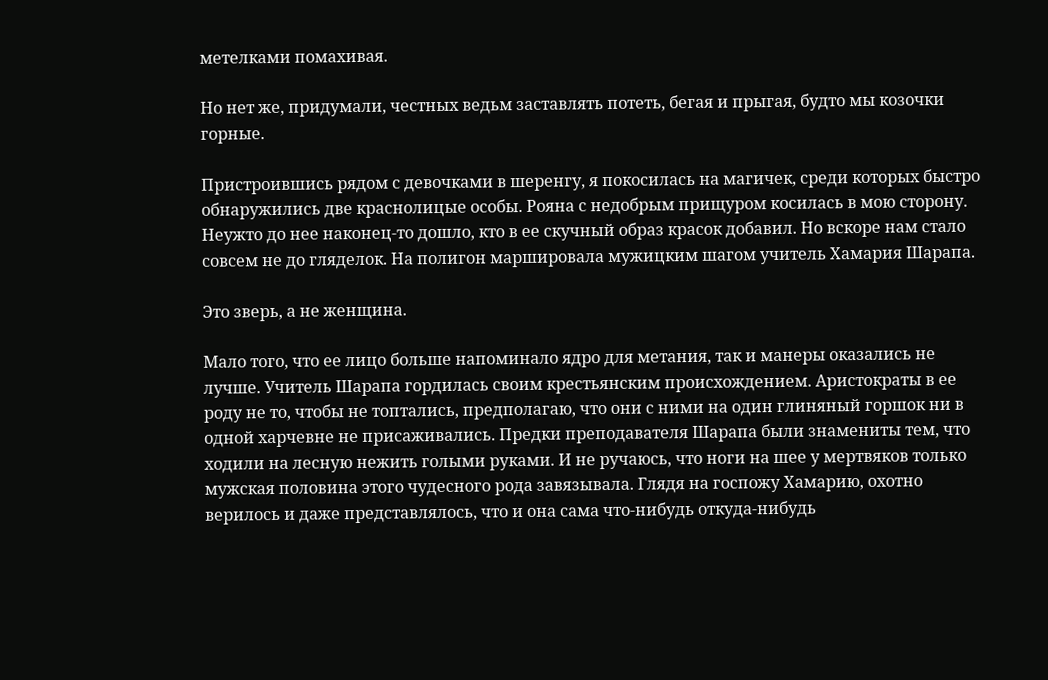метелками помахивая.

Но нет же, придумали, честных ведьм заставлять потеть, бегая и прыгая, будто мы козочки горные.

Пристроившись рядом с девочками в шеренгу, я покосилась на магичек, среди которых быстро обнаружились две краснолицые особы. Рояна с недобрым прищуром косилась в мою сторону. Неужто до нее наконец-то дошло, кто в ее скучный образ красок добавил. Но вскоре нам стало совсем не до гляделок. На полигон маршировала мужицким шагом учитель Хамария Шарапа.

Это зверь, а не женщина.

Мало того, что ее лицо больше напоминало ядро для метания, так и манеры оказались не лучше. Учитель Шарапа гордилась своим крестьянским происхождением. Аристократы в ее роду не то, чтобы не топтались, предполагаю, что они с ними на один глиняный горшок ни в одной харчевне не присаживались. Предки преподавателя Шарапа были знамениты тем, что ходили на лесную нежить голыми руками. И не ручаюсь, что ноги на шее у мертвяков только мужская половина этого чудесного рода завязывала. Глядя на госпожу Хамарию, охотно верилось и даже представлялось, что и она сама что-нибудь откуда-нибудь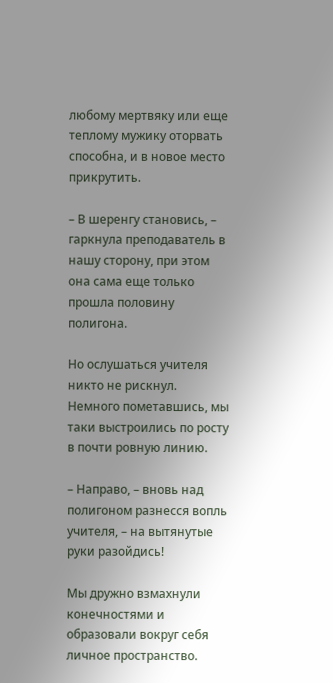любому мертвяку или еще теплому мужику оторвать способна, и в новое место прикрутить.

– В шеренгу становись, – гаркнула преподаватель в нашу сторону, при этом она сама еще только прошла половину полигона.

Но ослушаться учителя никто не рискнул. Немного пометавшись, мы таки выстроились по росту в почти ровную линию.

– Направо, – вновь над полигоном разнесся вопль учителя, – на вытянутые руки разойдись!

Мы дружно взмахнули конечностями и образовали вокруг себя личное пространство.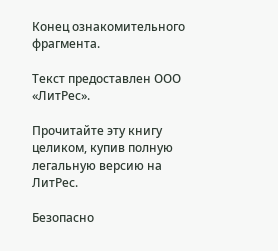Конец ознакомительного фрагмента.

Текст предоставлен ООО «ЛитРес».

Прочитайте эту книгу целиком, купив полную легальную версию на ЛитРес.

Безопасно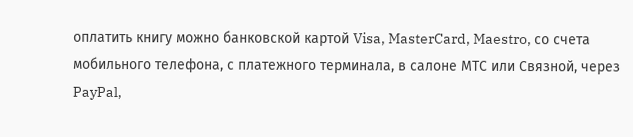оплатить книгу можно банковской картой Visa, MasterCard, Maestro, со счета мобильного телефона, с платежного терминала, в салоне МТС или Связной, через PayPal,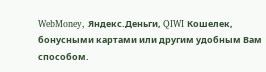WebMoney, Яндекс.Деньги, QIWI Кошелек, бонусными картами или другим удобным Вам способом.